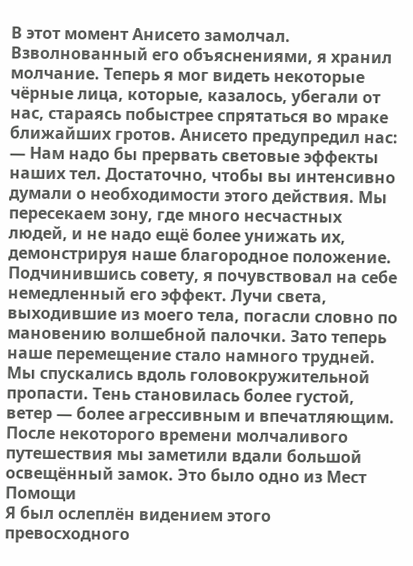В этот момент Анисето замолчал. Взволнованный его объяснениями, я хранил молчание. Теперь я мог видеть некоторые чёрные лица, которые, казалось, убегали от нас, стараясь побыстрее спрятаться во мраке ближайших гротов. Анисето предупредил нас:
— Нам надо бы прервать световые эффекты наших тел. Достаточно, чтобы вы интенсивно думали о необходимости этого действия. Мы пересекаем зону, где много несчастных людей, и не надо ещё более унижать их, демонстрируя наше благородное положение.
Подчинившись совету, я почувствовал на себе немедленный его эффект. Лучи света, выходившие из моего тела, погасли словно по мановению волшебной палочки. Зато теперь наше перемещение стало намного трудней.
Мы спускались вдоль головокружительной пропасти. Тень становилась более густой, ветер — более агрессивным и впечатляющим. После некоторого времени молчаливого путешествия мы заметили вдали большой освещённый замок. Это было одно из Мест Помощи
Я был ослеплён видением этого превосходного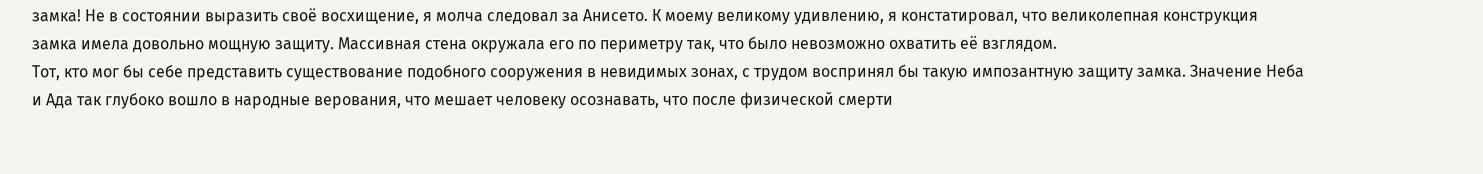замка! Не в состоянии выразить своё восхищение, я молча следовал за Анисето. К моему великому удивлению, я констатировал, что великолепная конструкция замка имела довольно мощную защиту. Массивная стена окружала его по периметру так, что было невозможно охватить её взглядом.
Тот, кто мог бы себе представить существование подобного сооружения в невидимых зонах, с трудом воспринял бы такую импозантную защиту замка. Значение Неба и Ада так глубоко вошло в народные верования, что мешает человеку осознавать, что после физической смерти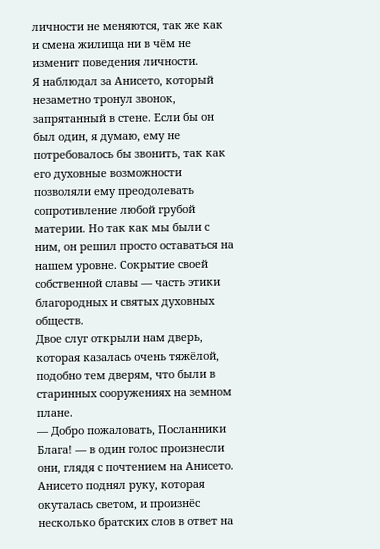личности не меняются, так же как и смена жилища ни в чём не изменит поведения личности.
Я наблюдал за Анисето, который незаметно тронул звонок, запрятанный в стене. Если бы он был один, я думаю, ему не потребовалось бы звонить, так как его духовные возможности позволяли ему преодолевать сопротивление любой грубой материи. Но так как мы были с ним, он решил просто оставаться на нашем уровне. Сокрытие своей собственной славы — часть этики благородных и святых духовных обществ.
Двое слуг открыли нам дверь, которая казалась очень тяжёлой, подобно тем дверям, что были в старинных сооружениях на земном плане.
— Добро пожаловать, Посланники Блага! — в один голос произнесли они, глядя с почтением на Анисето.
Анисето поднял руку, которая окуталась светом, и произнёс несколько братских слов в ответ на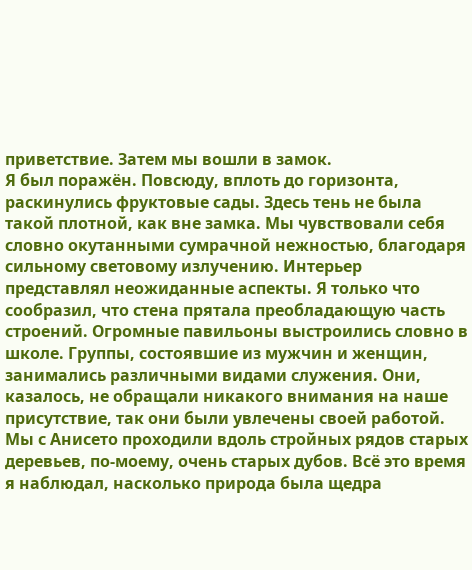приветствие. Затем мы вошли в замок.
Я был поражён. Повсюду, вплоть до горизонта, раскинулись фруктовые сады. Здесь тень не была такой плотной, как вне замка. Мы чувствовали себя словно окутанными сумрачной нежностью, благодаря сильному световому излучению. Интерьер представлял неожиданные аспекты. Я только что сообразил, что стена прятала преобладающую часть строений. Огромные павильоны выстроились словно в школе. Группы, состоявшие из мужчин и женщин, занимались различными видами служения. Они, казалось, не обращали никакого внимания на наше присутствие, так они были увлечены своей работой.
Мы с Анисето проходили вдоль стройных рядов старых деревьев, по-моему, очень старых дубов. Всё это время я наблюдал, насколько природа была щедра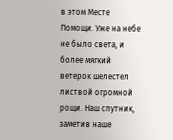в этом Месте Помощи. Уже на небе не было света, и более мягкий ветерок шелестел листвой огромной рощи. Наш спутник, заметив наше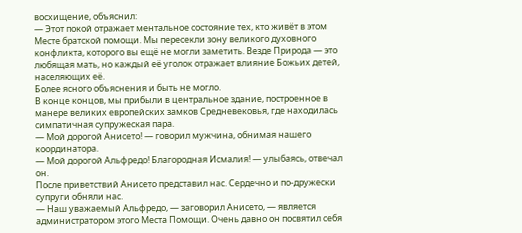восхищение, объяснил:
— Этот покой отражает ментальное состояние тех, кто живёт в этом Месте братской помощи. Мы пересекли зону великого духовного конфликта, которого вы ещё не могли заметить. Везде Природа — это любящая мать, но каждый её уголок отражает влияние Божьих детей, населяющих её.
Более ясного объяснения и быть не могло.
В конце концов, мы прибыли в центральное здание, построенное в манере великих европейских замков Средневековья, где находилась симпатичная супружеская пара.
— Мой дорогой Анисето! — говорил мужчина, обнимая нашего координатора.
— Мой дорогой Альфредо! Благородная Исмалия! — улыбаясь, отвечал он.
После приветствий Анисето представил нас. Сердечно и по-дружески супруги обняли нас.
— Наш уважаемый Альфредо, — заговорил Анисето, — является администратором этого Места Помощи. Очень давно он посвятил себя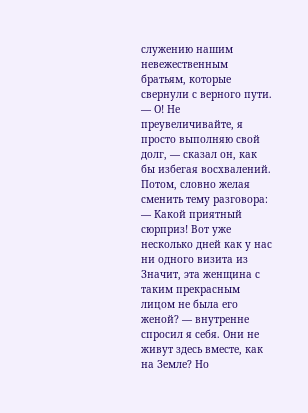служению нашим невежественным братьям, которые свернули с верного пути.
— О! Не преувеличивайте, я просто выполняю свой долг, — сказал он, как бы избегая восхвалений.
Потом, словно желая сменить тему разговора:
— Какой приятный сюрприз! Вот уже несколько дней как у нас ни одного визита из
Значит, эта женщина с таким прекрасным лицом не была его женой? — внутренне спросил я себя. Они не живут здесь вместе, как на Земле? Но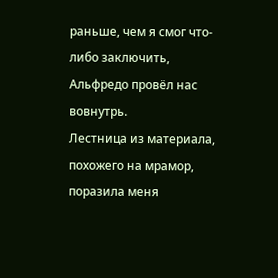раньше, чем я смог что-либо заключить, Альфредо провёл нас вовнутрь.
Лестница из материала, похожего на мрамор, поразила меня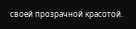своей прозрачной красотой.